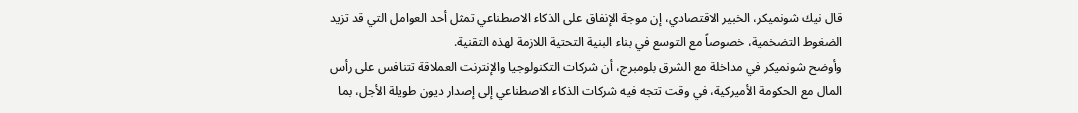قال نيك شونميكر، الخبير الاقتصادي، إن موجة الإنفاق على الذكاء الاصطناعي تمثل أحد العوامل التي قد تزيد الضغوط التضخمية، خصوصاً مع التوسع في بناء البنية التحتية اللازمة لهذه التقنية.
وأوضح شونميكر في مداخلة مع الشرق بلومبرج، أن شركات التكنولوجيا والإنترنت العملاقة تتنافس على رأس المال مع الحكومة الأميركية، في وقت تتجه فيه شركات الذكاء الاصطناعي إلى إصدار ديون طويلة الأجل، بما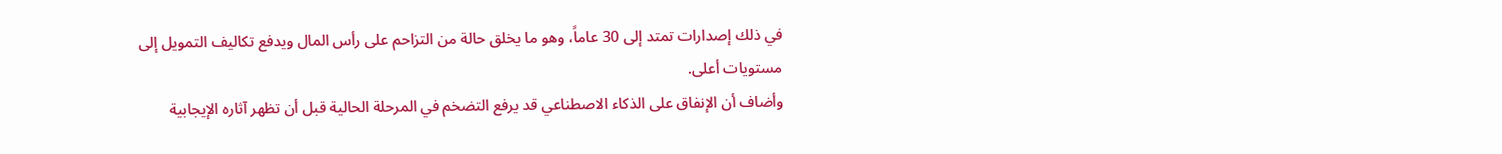في ذلك إصدارات تمتد إلى 30 عاماً، وهو ما يخلق حالة من التزاحم على رأس المال ويدفع تكاليف التمويل إلى مستويات أعلى.
وأضاف أن الإنفاق على الذكاء الاصطناعي قد يرفع التضخم في المرحلة الحالية قبل أن تظهر آثاره الإيجابية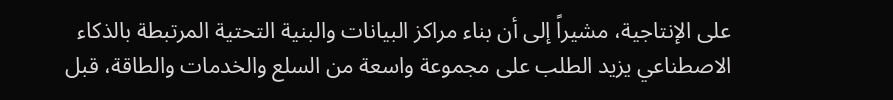على الإنتاجية، مشيراً إلى أن بناء مراكز البيانات والبنية التحتية المرتبطة بالذكاء الاصطناعي يزيد الطلب على مجموعة واسعة من السلع والخدمات والطاقة، قبل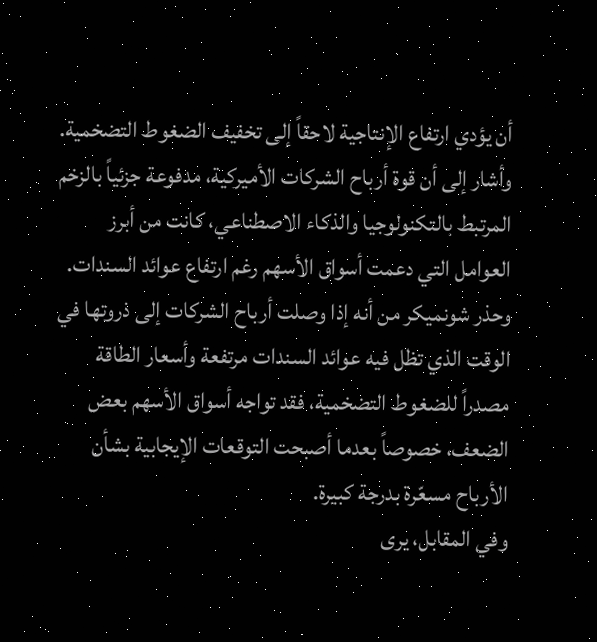أن يؤدي ارتفاع الإنتاجية لاحقاً إلى تخفيف الضغوط التضخمية.
وأشار إلى أن قوة أرباح الشركات الأميركية، مدفوعة جزئياً بالزخم المرتبط بالتكنولوجيا والذكاء الاصطناعي، كانت من أبرز العوامل التي دعمت أسواق الأسهم رغم ارتفاع عوائد السندات.
وحذر شونميكر من أنه إذا وصلت أرباح الشركات إلى ذروتها في الوقت الذي تظل فيه عوائد السندات مرتفعة وأسعار الطاقة مصدراً للضغوط التضخمية، فقد تواجه أسواق الأسهم بعض الضعف، خصوصاً بعدما أصبحت التوقعات الإيجابية بشأن الأرباح مسعّرة بدرجة كبيرة.
وفي المقابل، يرى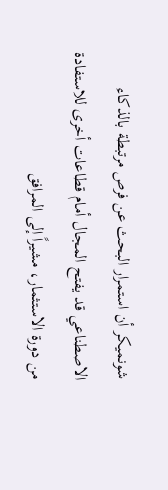شونميكر أن استمرار البحث عن فرص مرتبطة بالذكاء الاصطناعي قد يفتح المجال أمام قطاعات أخرى للاستفادة من دورة الاستثمار، مشيراً إلى المرافق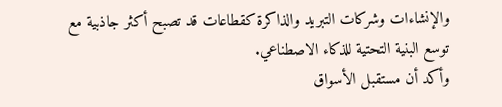والإنشاءات وشركات التبريد والذاكرة كقطاعات قد تصبح أكثر جاذبية مع توسع البنية التحتية للذكاء الاصطناعي.
وأكد أن مستقبل الأسواق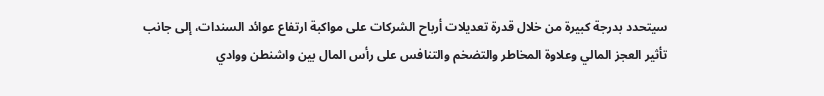سيتحدد بدرجة كبيرة من خلال قدرة تعديلات أرباح الشركات على مواكبة ارتفاع عوائد السندات، إلى جانب تأثير العجز المالي وعلاوة المخاطر والتضخم والتنافس على رأس المال بين واشنطن ووادي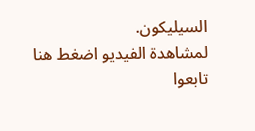السيليكون.
لمشاهدة الفيديو اضغط هنا
تابعوا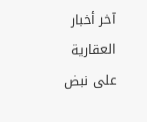آخر أخبار العقارية على نبض